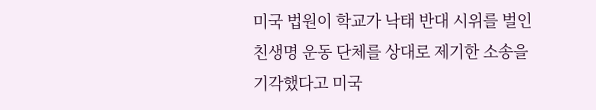미국 법원이 학교가 낙태 반대 시위를 벌인 친생명 운동 단체를 상대로 제기한 소송을 기각했다고 미국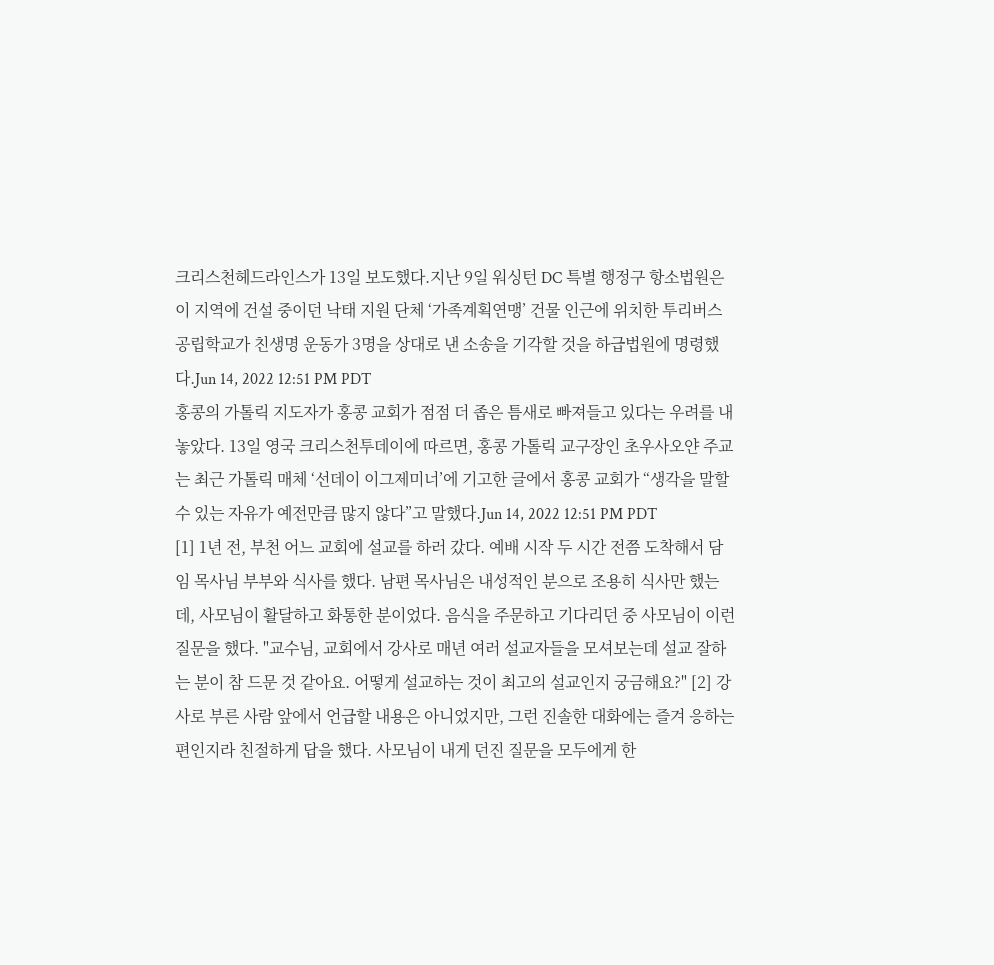크리스천헤드라인스가 13일 보도했다.지난 9일 워싱턴 DC 특별 행정구 항소법원은 이 지역에 건설 중이던 낙태 지원 단체 ‘가족계획연맹’ 건물 인근에 위치한 투리버스공립학교가 친생명 운동가 3명을 상대로 낸 소송을 기각할 것을 하급법원에 명령했다.Jun 14, 2022 12:51 PM PDT
홍콩의 가톨릭 지도자가 홍콩 교회가 점점 더 좁은 틈새로 빠져들고 있다는 우려를 내놓았다. 13일 영국 크리스천투데이에 따르면, 홍콩 가톨릭 교구장인 초우사오얀 주교는 최근 가톨릭 매체 ‘선데이 이그제미너’에 기고한 글에서 홍콩 교회가 “생각을 말할 수 있는 자유가 예전만큼 많지 않다”고 말했다.Jun 14, 2022 12:51 PM PDT
[1] 1년 전, 부천 어느 교회에 설교를 하러 갔다. 예배 시작 두 시간 전쯤 도착해서 담임 목사님 부부와 식사를 했다. 남편 목사님은 내성적인 분으로 조용히 식사만 했는데, 사모님이 활달하고 화통한 분이었다. 음식을 주문하고 기다리던 중 사모님이 이런 질문을 했다. "교수님, 교회에서 강사로 매년 여러 설교자들을 모셔보는데 설교 잘하는 분이 참 드문 것 같아요. 어떻게 설교하는 것이 최고의 설교인지 궁금해요?" [2] 강사로 부른 사람 앞에서 언급할 내용은 아니었지만, 그런 진솔한 대화에는 즐겨 응하는 편인지라 친절하게 답을 했다. 사모님이 내게 던진 질문을 모두에게 한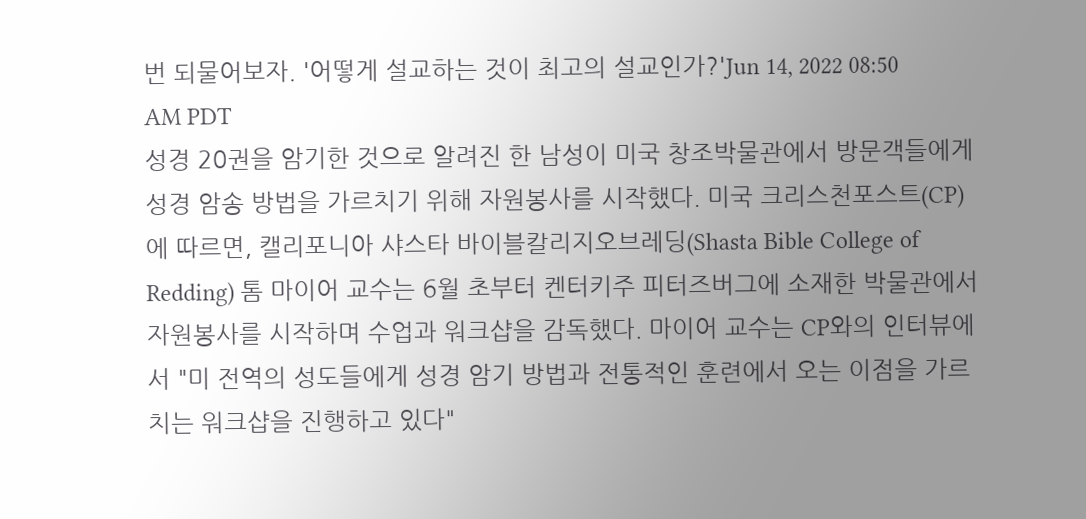번 되물어보자. '어떻게 설교하는 것이 최고의 설교인가?'Jun 14, 2022 08:50 AM PDT
성경 20권을 암기한 것으로 알려진 한 남성이 미국 창조박물관에서 방문객들에게 성경 암송 방법을 가르치기 위해 자원봉사를 시작했다. 미국 크리스천포스트(CP)에 따르면, 캘리포니아 샤스타 바이블칼리지오브레딩(Shasta Bible College of Redding) 톰 마이어 교수는 6월 초부터 켄터키주 피터즈버그에 소재한 박물관에서 자원봉사를 시작하며 수업과 워크샵을 감독했다. 마이어 교수는 CP와의 인터뷰에서 "미 전역의 성도들에게 성경 암기 방법과 전통적인 훈련에서 오는 이점을 가르치는 워크샵을 진행하고 있다"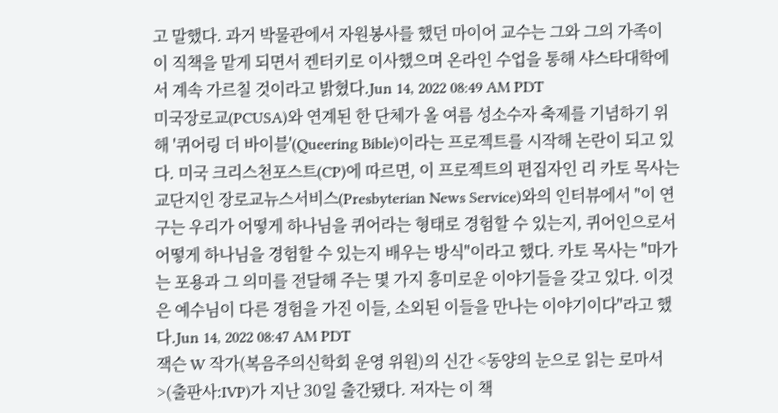고 말했다. 과거 박물관에서 자원봉사를 했던 마이어 교수는 그와 그의 가족이 이 직책을 맡게 되면서 켄터키로 이사했으며 온라인 수업을 통해 샤스타대학에서 계속 가르칠 것이라고 밝혔다.Jun 14, 2022 08:49 AM PDT
미국장로교(PCUSA)와 연계된 한 단체가 올 여름 성소수자 축제를 기념하기 위해 '퀴어링 더 바이블'(Queering Bible)이라는 프로젝트를 시작해 논란이 되고 있다. 미국 크리스천포스트(CP)에 따르면, 이 프로젝트의 편집자인 리 카토 목사는 교단지인 장로교뉴스서비스(Presbyterian News Service)와의 인터뷰에서 "이 연구는 우리가 어떻게 하나님을 퀴어라는 형태로 경험할 수 있는지, 퀴어인으로서 어떻게 하나님을 경험할 수 있는지 배우는 방식"이라고 했다. 카토 목사는 "마가는 포용과 그 의미를 전달해 주는 몇 가지 흥미로운 이야기들을 갖고 있다. 이것은 예수님이 다른 경험을 가진 이들, 소외된 이들을 만나는 이야기이다"라고 했다.Jun 14, 2022 08:47 AM PDT
잭슨 W 작가(복음주의신학회 운영 위원)의 신간 <동양의 눈으로 읽는 로마서>(출판사:IVP)가 지난 30일 출간됐다. 저자는 이 책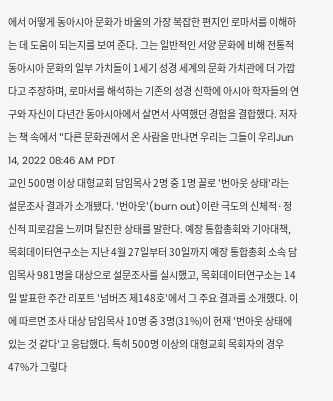에서 어떻게 동아시아 문화가 바울의 가장 복잡한 편지인 로마서를 이해하는 데 도움이 되는지를 보여 준다. 그는 일반적인 서양 문화에 비해 전통적 동아시아 문화의 일부 가치들이 1세기 성경 세계의 문화 가치관에 더 가깝다고 주장하며, 로마서를 해석하는 기존의 성경 신학에 아시아 학자들의 연구와 자신이 다년간 동아시아에서 살면서 사역했던 경험을 결합했다. 저자는 책 속에서 "다른 문화권에서 온 사람을 만나면 우리는 그들이 우리Jun 14, 2022 08:46 AM PDT
교인 500명 이상 대형교회 담임목사 2명 중 1명 꼴로 '번아웃 상태'라는 설문조사 결과가 소개됐다. '번아웃'(burn out)이란 극도의 신체적·정신적 피로감을 느끼며 탈진한 상태를 말한다. 예장 통합총회와 기아대책, 목회데이터연구소는 지난 4월 27일부터 30일까지 예장 통합총회 소속 담임목사 981명을 대상으로 설문조사를 실시했고, 목회데이터연구소는 14일 발표한 주간 리포트 '넘버즈 제148호'에서 그 주요 결과를 소개했다. 이에 따르면 조사 대상 담임목사 10명 중 3명(31%)이 현재 '번아웃 상태에 있는 것 같다'고 응답했다. 특히 500명 이상의 대형교회 목회자의 경우 47%가 그렇다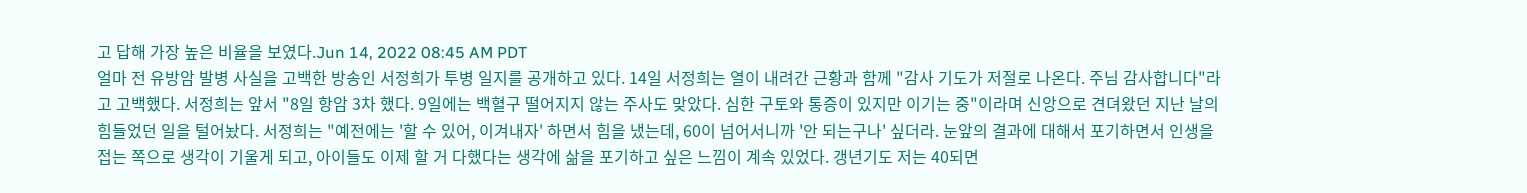고 답해 가장 높은 비율을 보였다.Jun 14, 2022 08:45 AM PDT
얼마 전 유방암 발병 사실을 고백한 방송인 서정희가 투병 일지를 공개하고 있다. 14일 서정희는 열이 내려간 근황과 함께 "감사 기도가 저절로 나온다. 주님 감사합니다"라고 고백했다. 서정희는 앞서 "8일 항암 3차 했다. 9일에는 백혈구 떨어지지 않는 주사도 맞았다. 심한 구토와 통증이 있지만 이기는 중"이라며 신앙으로 견뎌왔던 지난 날의 힘들었던 일을 털어놨다. 서정희는 "예전에는 '할 수 있어, 이겨내자' 하면서 힘을 냈는데, 60이 넘어서니까 '안 되는구나' 싶더라. 눈앞의 결과에 대해서 포기하면서 인생을 접는 쪽으로 생각이 기울게 되고, 아이들도 이제 할 거 다했다는 생각에 삶을 포기하고 싶은 느낌이 계속 있었다. 갱년기도 저는 40되면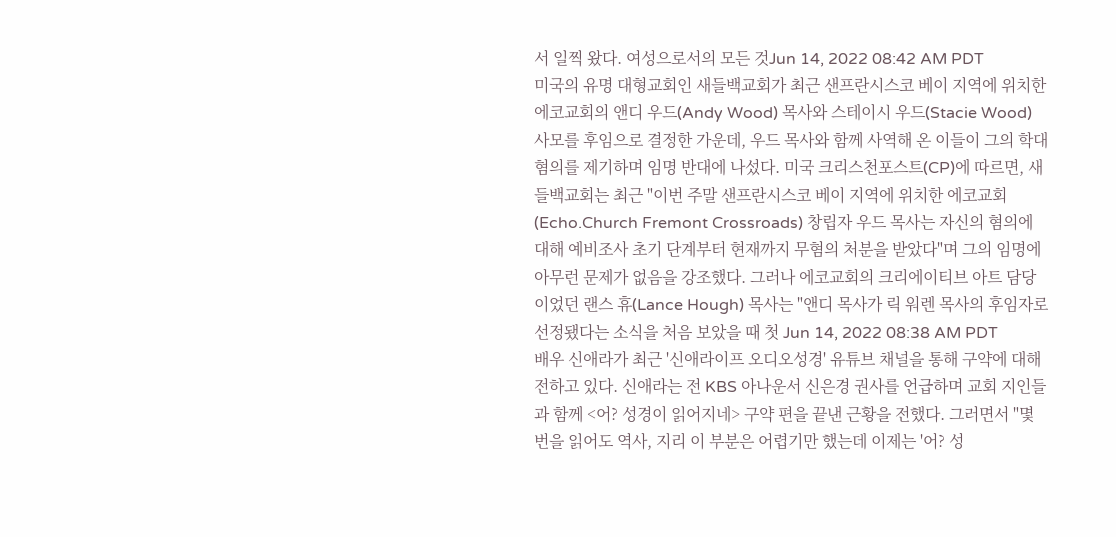서 일찍 왔다. 여성으로서의 모든 것Jun 14, 2022 08:42 AM PDT
미국의 유명 대형교회인 새들백교회가 최근 샌프란시스코 베이 지역에 위치한 에코교회의 앤디 우드(Andy Wood) 목사와 스테이시 우드(Stacie Wood) 사모를 후임으로 결정한 가운데, 우드 목사와 함께 사역해 온 이들이 그의 학대 혐의를 제기하며 임명 반대에 나섰다. 미국 크리스천포스트(CP)에 따르면, 새들백교회는 최근 "이번 주말 샌프란시스코 베이 지역에 위치한 에코교회(Echo.Church Fremont Crossroads) 창립자 우드 목사는 자신의 혐의에 대해 예비조사 초기 단계부터 현재까지 무혐의 처분을 받았다"며 그의 임명에 아무런 문제가 없음을 강조했다. 그러나 에코교회의 크리에이티브 아트 담당이었던 랜스 휴(Lance Hough) 목사는 "앤디 목사가 릭 워렌 목사의 후임자로 선정됐다는 소식을 처음 보았을 때 첫 Jun 14, 2022 08:38 AM PDT
배우 신애라가 최근 '신애라이프 오디오성경' 유튜브 채널을 통해 구약에 대해 전하고 있다. 신애라는 전 KBS 아나운서 신은경 권사를 언급하며 교회 지인들과 함께 <어? 성경이 읽어지네> 구약 편을 끝낸 근황을 전했다. 그러면서 "몇 번을 읽어도 역사, 지리 이 부분은 어렵기만 했는데 이제는 '어? 성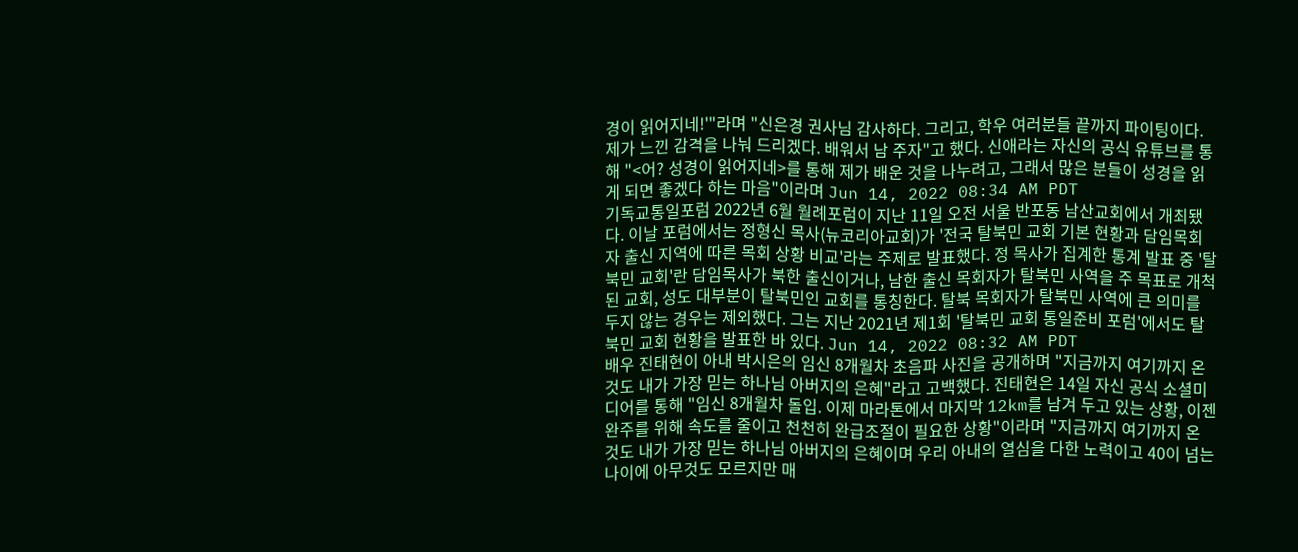경이 읽어지네!'"라며 "신은경 권사님 감사하다. 그리고, 학우 여러분들 끝까지 파이팅이다. 제가 느낀 감격을 나눠 드리겠다. 배워서 남 주자"고 했다. 신애라는 자신의 공식 유튜브를 통해 "<어? 성경이 읽어지네>를 통해 제가 배운 것을 나누려고, 그래서 많은 분들이 성경을 읽게 되면 좋겠다 하는 마음"이라며 Jun 14, 2022 08:34 AM PDT
기독교통일포럼 2022년 6월 월례포럼이 지난 11일 오전 서울 반포동 남산교회에서 개최됐다. 이날 포럼에서는 정형신 목사(뉴코리아교회)가 '전국 탈북민 교회 기본 현황과 담임목회자 출신 지역에 따른 목회 상황 비교'라는 주제로 발표했다. 정 목사가 집계한 통계 발표 중 '탈북민 교회'란 담임목사가 북한 출신이거나, 남한 출신 목회자가 탈북민 사역을 주 목표로 개척된 교회, 성도 대부분이 탈북민인 교회를 통칭한다. 탈북 목회자가 탈북민 사역에 큰 의미를 두지 않는 경우는 제외했다. 그는 지난 2021년 제1회 '탈북민 교회 통일준비 포럼'에서도 탈북민 교회 현황을 발표한 바 있다. Jun 14, 2022 08:32 AM PDT
배우 진태현이 아내 박시은의 임신 8개월차 초음파 사진을 공개하며 "지금까지 여기까지 온 것도 내가 가장 믿는 하나님 아버지의 은혜"라고 고백했다. 진태현은 14일 자신 공식 소셜미디어를 통해 "임신 8개월차 돌입. 이제 마라톤에서 마지막 12km를 남겨 두고 있는 상황, 이젠 완주를 위해 속도를 줄이고 천천히 완급조절이 필요한 상황"이라며 "지금까지 여기까지 온 것도 내가 가장 믿는 하나님 아버지의 은혜이며 우리 아내의 열심을 다한 노력이고 40이 넘는 나이에 아무것도 모르지만 매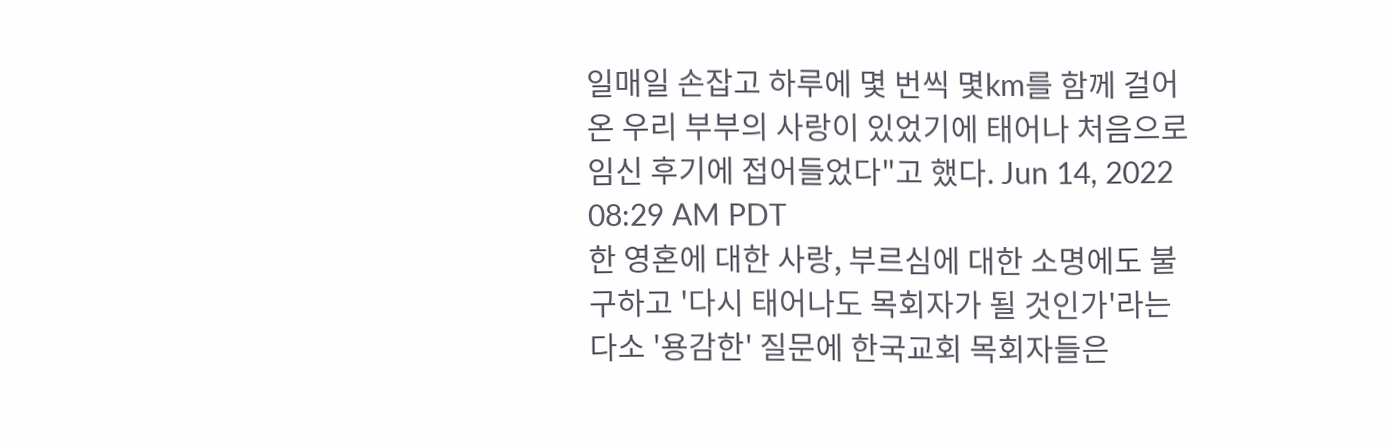일매일 손잡고 하루에 몇 번씩 몇km를 함께 걸어온 우리 부부의 사랑이 있었기에 태어나 처음으로 임신 후기에 접어들었다"고 했다. Jun 14, 2022 08:29 AM PDT
한 영혼에 대한 사랑, 부르심에 대한 소명에도 불구하고 '다시 태어나도 목회자가 될 것인가'라는 다소 '용감한' 질문에 한국교회 목회자들은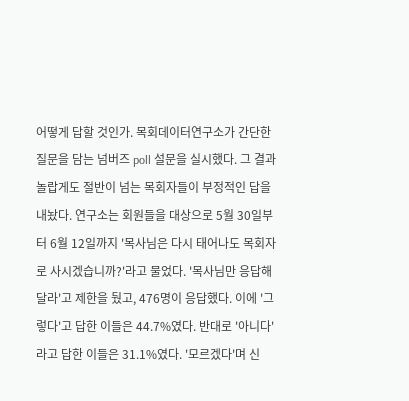어떻게 답할 것인가. 목회데이터연구소가 간단한 질문을 담는 넘버즈 poll 설문을 실시했다. 그 결과 놀랍게도 절반이 넘는 목회자들이 부정적인 답을 내놨다. 연구소는 회원들을 대상으로 5월 30일부터 6월 12일까지 '목사님은 다시 태어나도 목회자로 사시겠습니까?'라고 물었다. '목사님만 응답해 달라'고 제한을 뒀고, 476명이 응답했다. 이에 '그렇다'고 답한 이들은 44.7%였다. 반대로 '아니다'라고 답한 이들은 31.1%였다. '모르겠다'며 신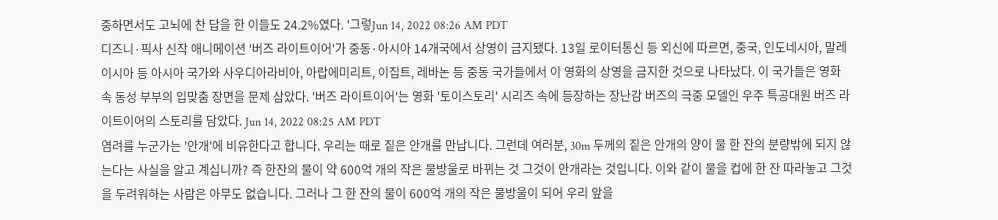중하면서도 고뇌에 찬 답을 한 이들도 24.2%였다. '그렇Jun 14, 2022 08:26 AM PDT
디즈니·픽사 신작 애니메이션 '버즈 라이트이어'가 중동·아시아 14개국에서 상영이 금지됐다. 13일 로이터통신 등 외신에 따르면, 중국, 인도네시아, 말레이시아 등 아시아 국가와 사우디아라비아, 아랍에미리트, 이집트, 레바논 등 중동 국가들에서 이 영화의 상영을 금지한 것으로 나타났다. 이 국가들은 영화 속 동성 부부의 입맞춤 장면을 문제 삼았다. '버즈 라이트이어'는 영화 '토이스토리' 시리즈 속에 등장하는 장난감 버즈의 극중 모델인 우주 특공대원 버즈 라이트이어의 스토리를 담았다. Jun 14, 2022 08:25 AM PDT
염려를 누군가는 '안개'에 비유한다고 합니다. 우리는 때로 짙은 안개를 만납니다. 그런데 여러분, 30m 두께의 짙은 안개의 양이 물 한 잔의 분량밖에 되지 않는다는 사실을 알고 계십니까? 즉 한잔의 물이 약 600억 개의 작은 물방울로 바뀌는 것 그것이 안개라는 것입니다. 이와 같이 물을 컵에 한 잔 따라놓고 그것을 두려워하는 사람은 아무도 없습니다. 그러나 그 한 잔의 물이 600억 개의 작은 물방울이 되어 우리 앞을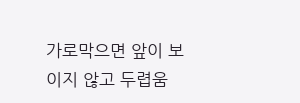가로막으면 앞이 보이지 않고 두렵움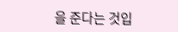을 준다는 것입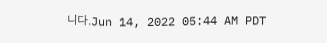니다.Jun 14, 2022 05:44 AM PDT